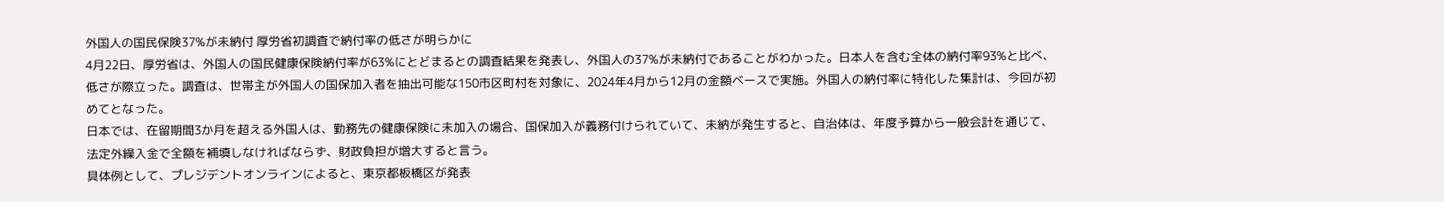外国人の国民保険37%が未納付 厚労省初調査で納付率の低さが明らかに
4月22日、厚労省は、外国人の国民健康保険納付率が63%にとどまるとの調査結果を発表し、外国人の37%が未納付であることがわかった。日本人を含む全体の納付率93%と比べ、低さが際立った。調査は、世帯主が外国人の国保加入者を抽出可能な150市区町村を対象に、2024年4月から12月の金額ベースで実施。外国人の納付率に特化した集計は、今回が初めてとなった。
日本では、在留期間3か月を超える外国人は、勤務先の健康保険に未加入の場合、国保加入が義務付けられていて、未納が発生すると、自治体は、年度予算から一般会計を通じて、法定外繰入金で全額を補填しなければならず、財政負担が増大すると言う。
具体例として、プレジデントオンラインによると、東京都板橋区が発表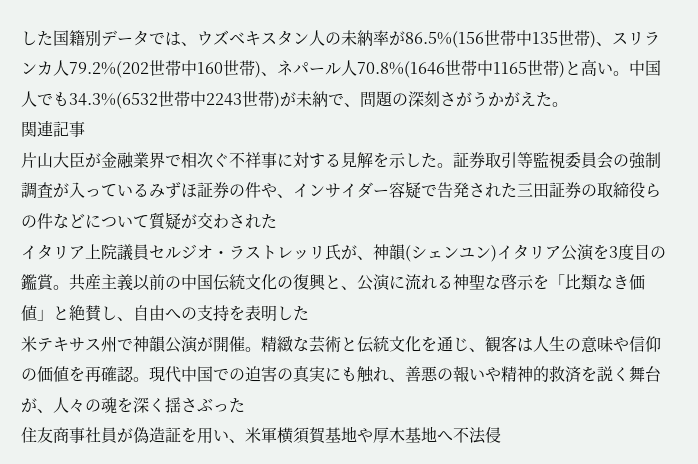した国籍別データでは、ウズベキスタン人の未納率が86.5%(156世帯中135世帯)、スリランカ人79.2%(202世帯中160世帯)、ネパール人70.8%(1646世帯中1165世帯)と高い。中国人でも34.3%(6532世帯中2243世帯)が未納で、問題の深刻さがうかがえた。
関連記事
片山大臣が金融業界で相次ぐ不祥事に対する見解を示した。証券取引等監視委員会の強制調査が入っているみずほ証券の件や、インサイダー容疑で告発された三田証券の取締役らの件などについて質疑が交わされた
イタリア上院議員セルジオ・ラストレッリ氏が、神韻(シェンユン)イタリア公演を3度目の鑑賞。共産主義以前の中国伝統文化の復興と、公演に流れる神聖な啓示を「比類なき価値」と絶賛し、自由への支持を表明した
米テキサス州で神韻公演が開催。精緻な芸術と伝統文化を通じ、観客は人生の意味や信仰の価値を再確認。現代中国での迫害の真実にも触れ、善悪の報いや精神的救済を説く舞台が、人々の魂を深く揺さぶった
住友商事社員が偽造証を用い、米軍横須賀基地や厚木基地へ不法侵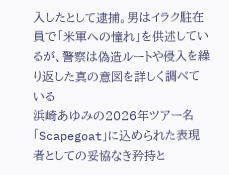入したとして逮捕。男はイラク駐在員で「米軍への憧れ」を供述しているが、警察は偽造ルートや侵入を繰り返した真の意図を詳しく調べている
浜崎あゆみの2026年ツアー名「Scapegoat」に込められた表現者としての妥協なき矜持と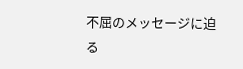不屈のメッセージに迫る